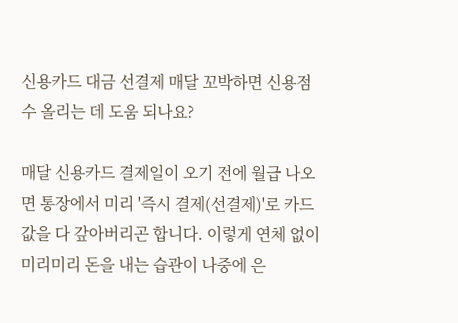신용카드 대금 선결제 매달 꼬박하면 신용점수 올리는 데 도움 되나요?

매달 신용카드 결제일이 오기 전에 월급 나오면 통장에서 미리 '즉시 결제(선결제)'로 카드 값을 다 갚아버리곤 합니다. 이렇게 연체 없이 미리미리 돈을 내는 습관이 나중에 은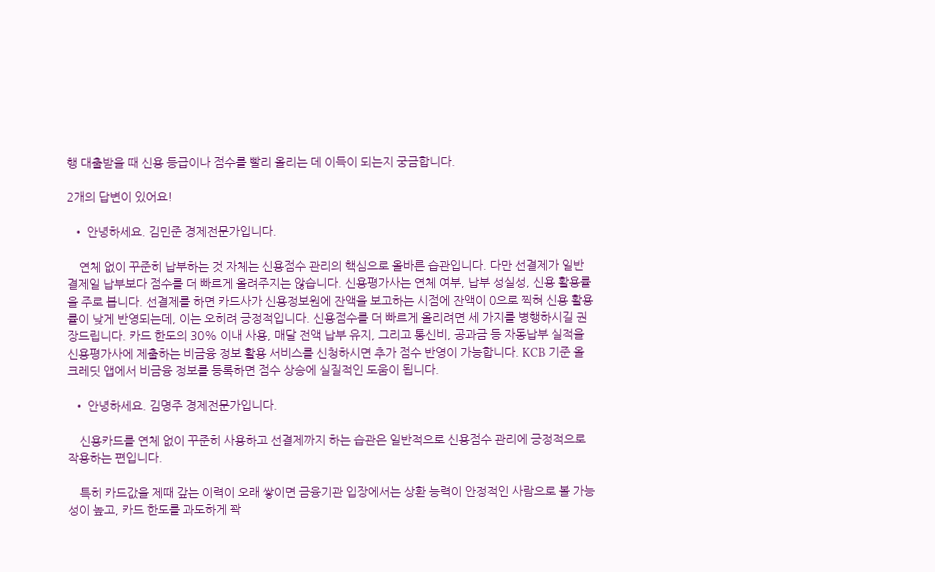행 대출받을 때 신용 등급이나 점수를 빨리 올리는 데 이득이 되는지 궁금합니다.

2개의 답변이 있어요!

  • 안녕하세요. 김민준 경제전문가입니다.

    연체 없이 꾸준히 납부하는 것 자체는 신용점수 관리의 핵심으로 올바른 습관입니다. 다만 선결제가 일반 결제일 납부보다 점수를 더 빠르게 올려주지는 않습니다. 신용평가사는 연체 여부, 납부 성실성, 신용 활용률을 주로 봅니다. 선결제를 하면 카드사가 신용정보원에 잔액을 보고하는 시점에 잔액이 0으로 찍혀 신용 활용률이 낮게 반영되는데, 이는 오히려 긍정적입니다. 신용점수를 더 빠르게 올리려면 세 가지를 병행하시길 권장드립니다. 카드 한도의 30% 이내 사용, 매달 전액 납부 유지, 그리고 통신비, 공과금 등 자동납부 실적을 신용평가사에 제출하는 비금융 정보 활용 서비스를 신청하시면 추가 점수 반영이 가능합니다. KCB 기준 올크레딧 앱에서 비금융 정보를 등록하면 점수 상승에 실질적인 도움이 됩니다.

  • 안녕하세요. 김명주 경제전문가입니다.

    신용카드를 연체 없이 꾸준히 사용하고 선결제까지 하는 습관은 일반적으로 신용점수 관리에 긍정적으로 작용하는 편입니다.

    특히 카드값을 제때 갚는 이력이 오래 쌓이면 금융기관 입장에서는 상환 능력이 안정적인 사람으로 볼 가능성이 높고, 카드 한도를 과도하게 꽉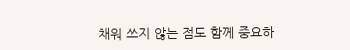채워 쓰지 않는 점도 함께 중요하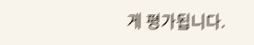게 평가됩니다.